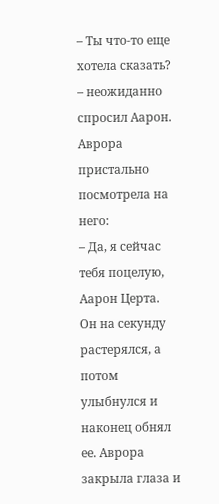– Ты что-то еще хотела сказать? – неожиданно спросил Аарон.
Аврора пристально посмотрела на него:
– Да, я сейчас тебя поцелую, Аарон Церта.
Он на секунду растерялся, а потом улыбнулся и наконец обнял ее. Аврора закрыла глаза и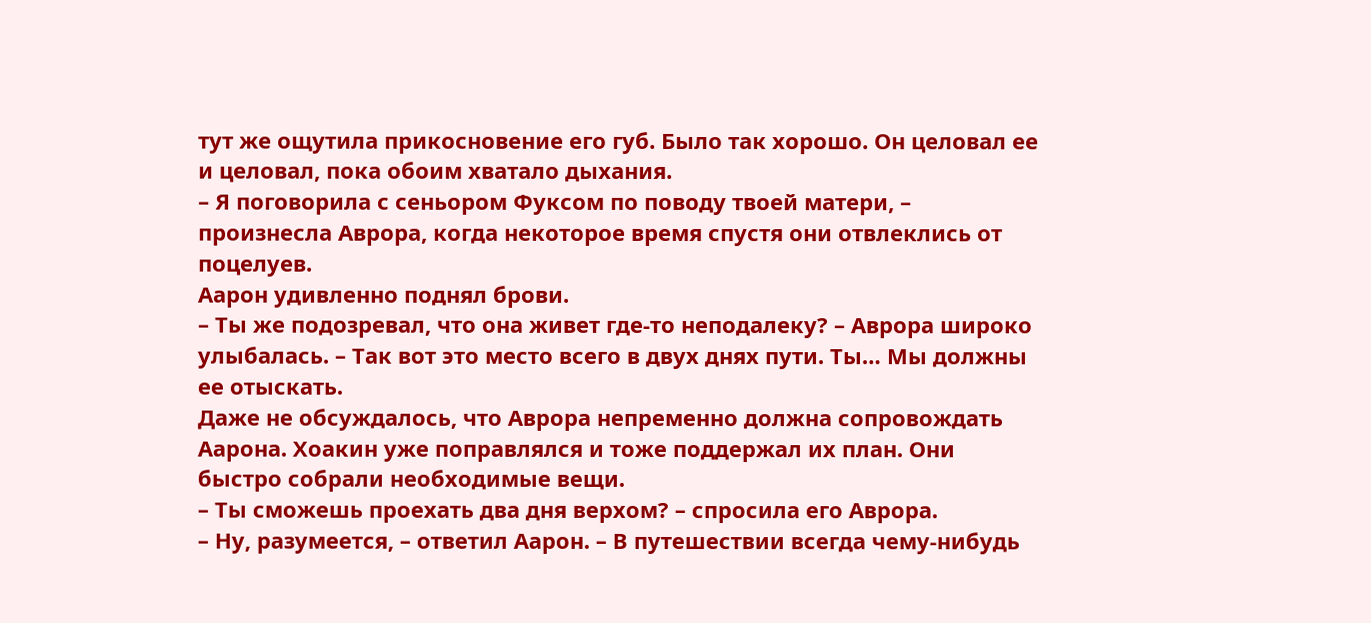тут же ощутила прикосновение его губ. Было так хорошо. Он целовал ее и целовал, пока обоим хватало дыхания.
– Я поговорила с сеньором Фуксом по поводу твоей матери, – произнесла Аврора, когда некоторое время спустя они отвлеклись от поцелуев.
Аарон удивленно поднял брови.
– Ты же подозревал, что она живет где-то неподалеку? – Аврора широко улыбалась. – Так вот это место всего в двух днях пути. Ты… Мы должны ее отыскать.
Даже не обсуждалось, что Аврора непременно должна сопровождать Аарона. Хоакин уже поправлялся и тоже поддержал их план. Они быстро собрали необходимые вещи.
– Ты сможешь проехать два дня верхом? – спросила его Аврора.
– Ну, разумеется, – ответил Аарон. – В путешествии всегда чему-нибудь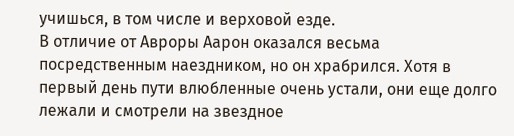учишься, в том числе и верховой езде.
В отличие от Авроры Аарон оказался весьма посредственным наездником, но он храбрился. Хотя в первый день пути влюбленные очень устали, они еще долго лежали и смотрели на звездное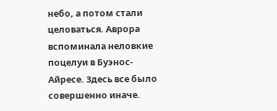небо, а потом стали целоваться. Аврора вспоминала неловкие поцелуи в Буэнос-Айресе. Здесь все было совершенно иначе.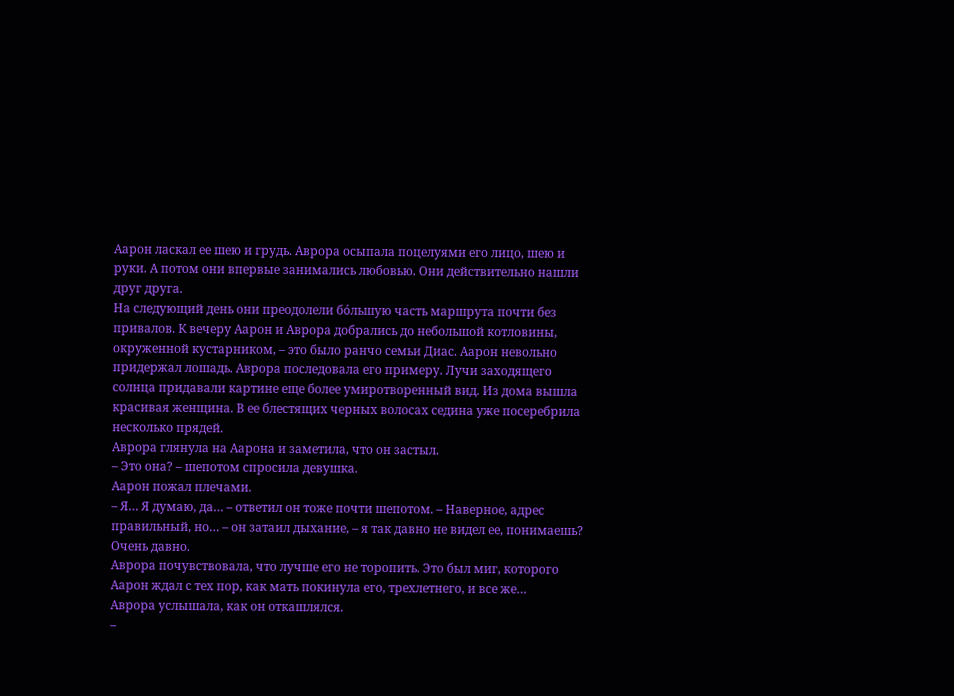Аарон ласкал ее шею и грудь. Аврора осыпала поцелуями его лицо, шею и руки. А потом они впервые занимались любовью. Они действительно нашли друг друга.
На следующий день они преодолели бóльшую часть маршрута почти без привалов. К вечеру Аарон и Аврора добрались до небольшой котловины, окруженной кустарником, – это было ранчо семьи Диас. Аарон невольно придержал лошадь. Аврора последовала его примеру. Лучи заходящего солнца придавали картине еще более умиротворенный вид. Из дома вышла красивая женщина. В ее блестящих черных волосах седина уже посеребрила несколько прядей.
Аврора глянула на Аарона и заметила, что он застыл.
– Это она? – шепотом спросила девушка.
Аарон пожал плечами.
– Я… Я думаю, да… – ответил он тоже почти шепотом. – Наверное, адрес правильный, но… – он затаил дыхание, – я так давно не видел ее, понимаешь? Очень давно.
Аврора почувствовала, что лучше его не торопить. Это был миг, которого Аарон ждал с тех пор, как мать покинула его, трехлетнего, и все же…
Аврора услышала, как он откашлялся.
–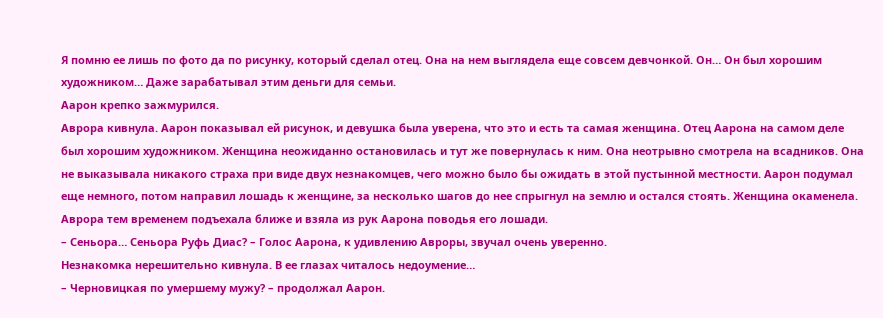Я помню ее лишь по фото да по рисунку, который сделал отец. Она на нем выглядела еще совсем девчонкой. Он… Он был хорошим художником… Даже зарабатывал этим деньги для семьи.
Аарон крепко зажмурился.
Аврора кивнула. Аарон показывал ей рисунок, и девушка была уверена, что это и есть та самая женщина. Отец Аарона на самом деле был хорошим художником. Женщина неожиданно остановилась и тут же повернулась к ним. Она неотрывно смотрела на всадников. Она не выказывала никакого страха при виде двух незнакомцев, чего можно было бы ожидать в этой пустынной местности. Аарон подумал еще немного, потом направил лошадь к женщине, за несколько шагов до нее спрыгнул на землю и остался стоять. Женщина окаменела.
Аврора тем временем подъехала ближе и взяла из рук Аарона поводья его лошади.
– Сеньора… Сеньора Руфь Диас? – Голос Аарона, к удивлению Авроры, звучал очень уверенно.
Незнакомка нерешительно кивнула. В ее глазах читалось недоумение…
– Черновицкая по умершему мужу? – продолжал Аарон.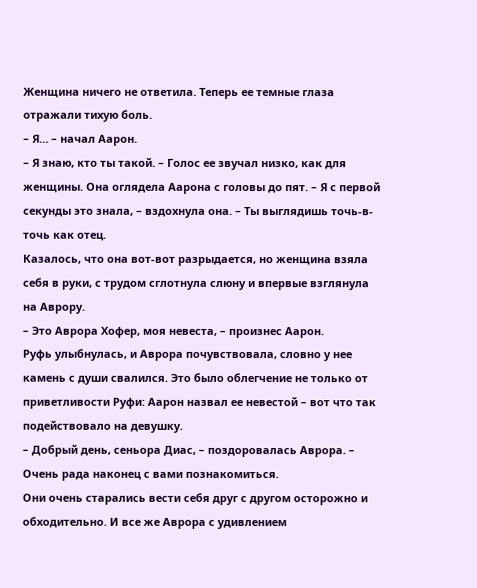Женщина ничего не ответила. Теперь ее темные глаза отражали тихую боль.
– Я… – начал Аарон.
– Я знаю, кто ты такой. – Голос ее звучал низко, как для женщины. Она оглядела Аарона с головы до пят. – Я с первой секунды это знала, – вздохнула она. – Ты выглядишь точь-в-точь как отец.
Казалось, что она вот-вот разрыдается, но женщина взяла себя в руки, с трудом сглотнула слюну и впервые взглянула на Аврору.
– Это Аврора Хофер, моя невеста, – произнес Аарон.
Руфь улыбнулась, и Аврора почувствовала, словно у нее камень с души свалился. Это было облегчение не только от приветливости Руфи: Аарон назвал ее невестой – вот что так подействовало на девушку.
– Добрый день, сеньора Диас, – поздоровалась Аврора. – Очень рада наконец с вами познакомиться.
Они очень старались вести себя друг с другом осторожно и обходительно. И все же Аврора с удивлением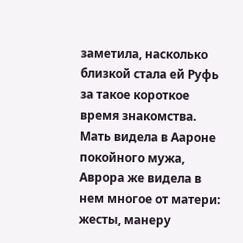заметила, насколько близкой стала ей Руфь за такое короткое время знакомства. Мать видела в Аароне покойного мужа, Аврора же видела в нем многое от матери: жесты, манеру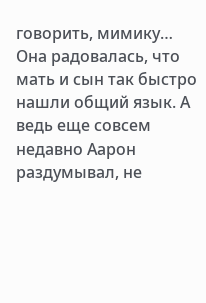говорить, мимику… Она радовалась, что мать и сын так быстро нашли общий язык. А ведь еще совсем недавно Аарон раздумывал, не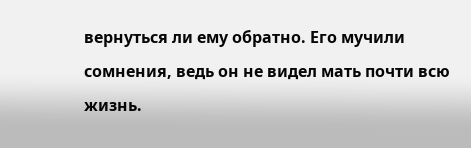вернуться ли ему обратно. Его мучили сомнения, ведь он не видел мать почти всю жизнь.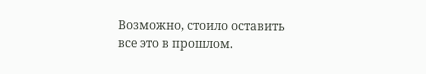Возможно, стоило оставить все это в прошлом.